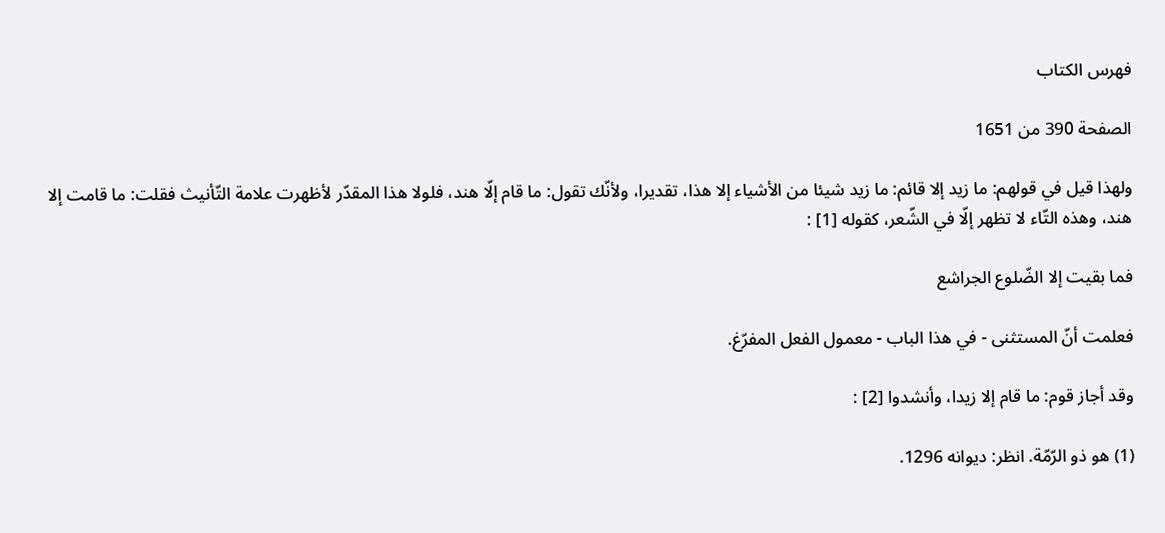فهرس الكتاب

الصفحة 390 من 1651

ولهذا قيل في قولهم: ما زيد إلا قائم: ما زيد شيئا من الأشياء إلا هذا، تقديرا، ولأنّك تقول: ما قام إلّا هند، فلولا هذا المقدّر لأظهرت علامة التّأنيث فقلت: ما قامت إلا هند، وهذه التّاء لا تظهر إلّا في الشّعر، كقوله [1] :

فما بقيت إلا الضّلوع الجراشع

فعلمت أنّ المستثنى - في هذا الباب - معمول الفعل المفرّغ.

وقد أجاز قوم: ما قام إلا زيدا، وأنشدوا [2] :

(1) هو ذو الرّمّة. انظر: ديوانه 1296.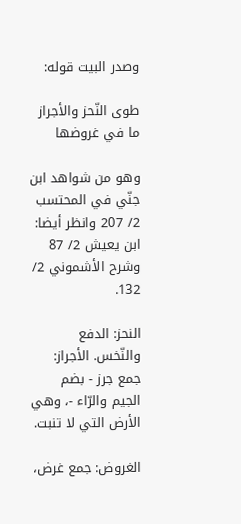وصدر البيت قوله:

طوى النّحز والأجراز ما في غروضها

وهو من شواهد ابن جنّي في المحتسب 2/ 207 وانظر أيضا: ابن يعيش 2/ 87 وشرح الأشموني 2/ 132.

النحز: الدفع والنّخس. الأجراز: جمع جرز - بضم الجيم والرّاء -، وهي الأرض التي لا تنبت.

الغروض: جمع غرض،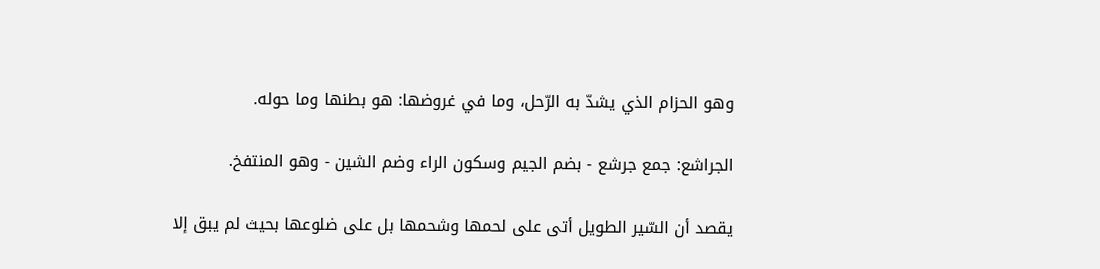وهو الحزام الذي يشدّ به الرّحل، وما في غروضها: هو بطنها وما حوله.

الجراشع: جمع جرشع - بضم الجيم وسكون الراء وضم الشين - وهو المنتفخ.

يقصد أن السّير الطويل أتى على لحمها وشحمها بل على ضلوعها بحيث لم يبق إلا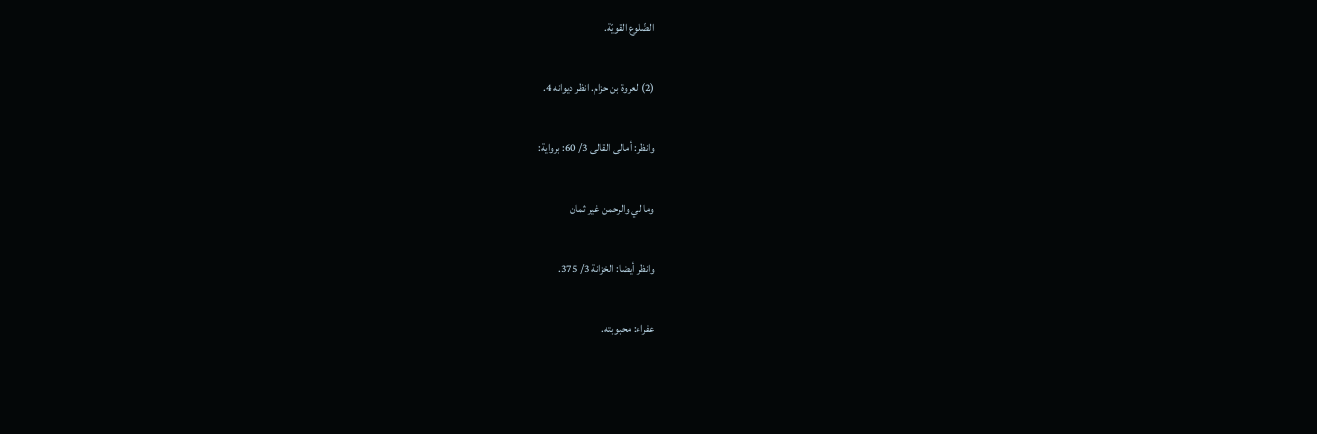الضّلوع القويّة.

(2) لعروة بن حزام. انظر ديوانه 4.

وانظر: أمالى القالى 3/ 60: برواية:

وما لي والرحمن غير ثمان

وانظر أيضا: الخزانة 3/ 375.

عفراء: محبوبته.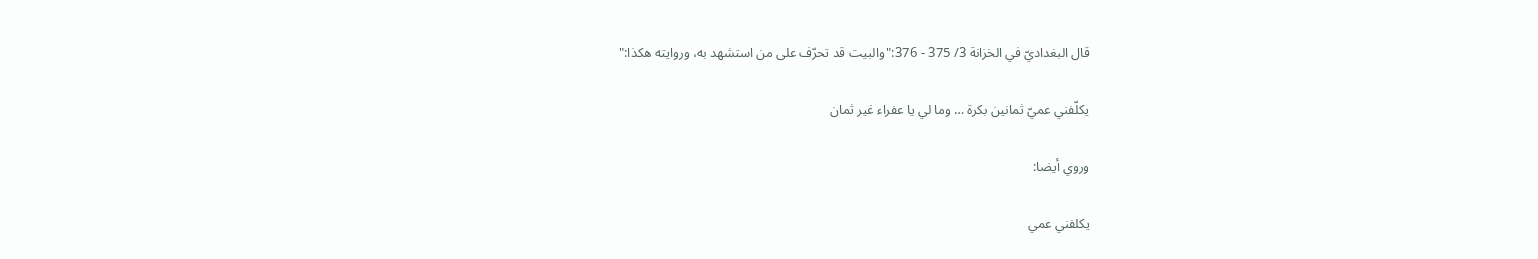قال البغداديّ في الخزانة 3/ 375 - 376:"والبيت قد تحرّف على من استشهد به، وروايته هكذا:"

يكلّفني عميّ ثمانين بكرة … وما لي يا عفراء غير ثمان

وروي أيضا:

يكلفني عمي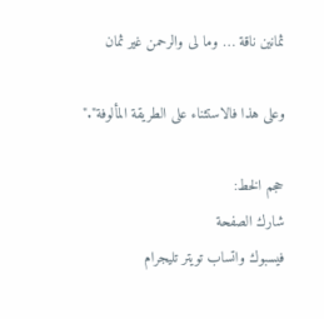ثمانين ناقة … وما لى والرحمن غير ثمان

وعلى هذا فالاستثناء على الطريقة المألوفة"."

حجم الخط:
شارك الصفحة
فيسبوك واتساب تويتر تليجرام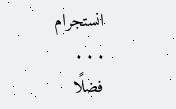انستجرام
. . .
فضلًا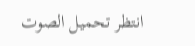انتظر تحميل الصوت